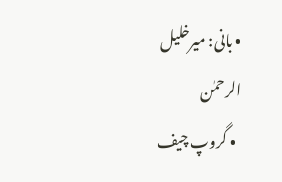• بانی: میرخلیل الرحمٰن
  • گروپ چیف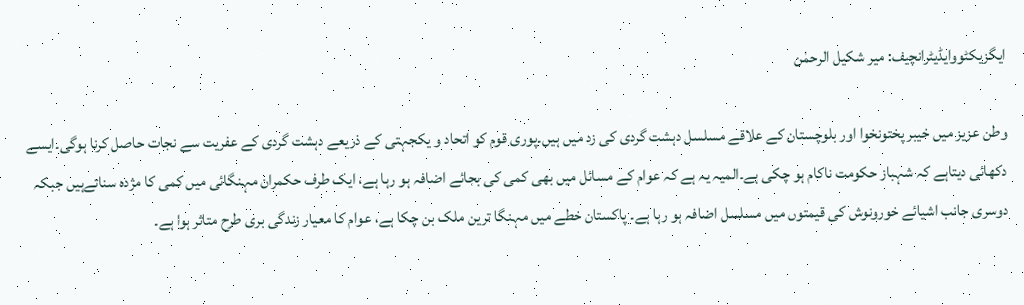ایگزیکٹووایڈیٹرانچیف: میر شکیل الرحمٰن

وطن عزیز میں خیبر پختونخوا اور بلوچستان کے علاقے مسلسل دہشت گردی کی زد میں ہیں۔پوری قوم کو اتحاد و یکجہتی کے ذریعے دہشت گردی کے عفریت سے نجات حاصل کرنا ہوگی۔ایسے دکھائی دیتاہے کہ شہباز حکومت ناکام ہو چکی ہے۔المیہ یہ ہے کہ عوام کے مسائل میں بھی کمی کی بجائے اضافہ ہو رہا ہے، ایک طرف حکمران مہنگائی میں کمی کا مژدہ سناتےہیں جبکہ دوسری جانب اشیائے خورونوش کی قیمتوں میں مسلسل اضافہ ہو رہا ہے۔ پاکستان خطے میں مہنگا ترین ملک بن چکا ہے، عوام کا معیار زندگی بری طرح متاثر ہوا ہے۔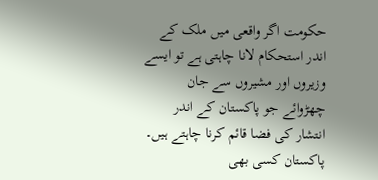حکومت اگر واقعی میں ملک کے اندر استحکام لانا چاہتی ہے تو ایسے وزیروں اور مشیروں سے جان چھڑوائے جو پاکستان کے اندر انتشار کی فضا قائم کرنا چاہتے ہیں۔ پاکستان کسی بھی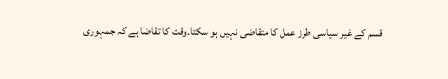قسم کے غیر سیاسی طرز عمل کا متقاضی نہیں ہو سکتا۔وقت کا تقاضا ہے کہ جمہوری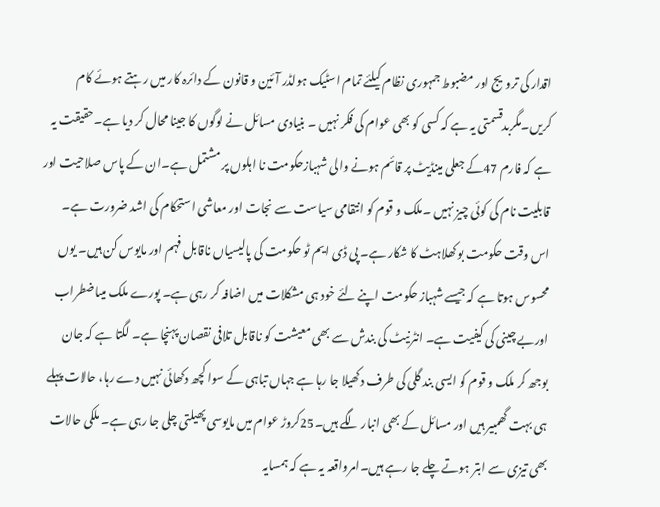اقدار کی ترویج اور مضبوط جمہوری نظام کیلئے تمام اسٹیک ہولڈر آئین و قانون کے دائرہ کار میں رہتے ہوئے کام کریں۔مگربدقسمتی یہ ہے کہ کسی کو بھی عوام کی فکر نہیں ۔ بنیادی مسائل نے لوگوں کا جینا محال کر دیا ہے۔حقیقت یہ ہے کہ فارم 47کے جعلی مینڈیٹ پر قائم ہونے والی شہبازحکومت نا اہلوں پر مشتمل ہے۔ان کے پاس صلاحیت اور قابلیت نام کی کوئی چیز نہیں ۔ملک و قوم کو انتقامی سیاست سے نجات اور معاشی استحکام کی اشد ضرورت ہے۔ اس وقت حکومت بو کھلاہٹ کا شکار ہے۔ پی ڈی ایم ٹو حکومت کی پالیسیاں ناقابل فہم اور مایوس کن ہیں۔ یوں محسوس ہوتا ہے کہ جیسے شہباز حکومت اپنے لئے خود ہی مشکلات میں اضافہ کر رہی ہے۔ پورے ملک میںاضطراب اوربے چینی کی کیفیت ہے۔ انٹرنیٹ کی بندش سے بھی معیشت کو ناقابل تلافی نقصان پہنچا ہے۔ لگتا ہے کہ جان بوجھ کر ملک و قوم کو ایسی بند گلی کی طرف دکھیلا جا رہا ہے جہاں تباہی کے سوا کچھ دکھائی نہیں دے رہا، حالات پہلے ہی بہت گھمبیر ہیں اور مسائل کے بھی انبار لگے ہیں۔25کروڑ عوام میں مایوسی پھیلتی چلی جا رہی ہے۔ ملکی حالات بھی تیزی سے ابتر ہوتے چلے جا رہے ہیں۔امرواقعہ یہ ہے کہ ہمسایہ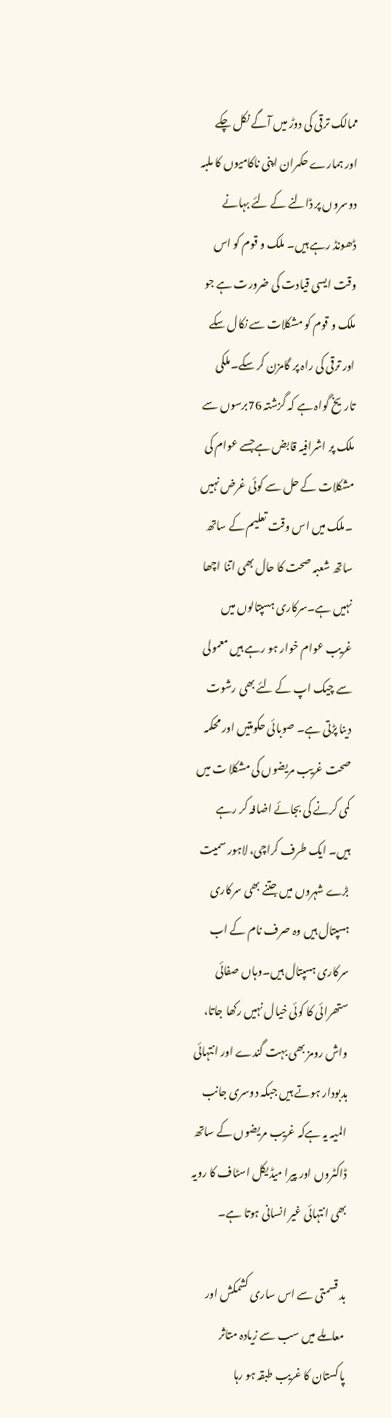ممالک ترقی کی دوڑ میں آگے نکل چکے اور ہمارے حکمران اپنی ناکامیوں کا ملبہ دوسروں پر ڈالنے کے لئے بہانے ڈھونڈ رہے ہیں۔ ملک و قوم کو اس وقت ایسی قیادت کی ضرورت ہے جو ملک و قوم کو مشکلات سے نکال سکے اور ترقی کی راہ پر گامزن کر سکے۔ملکی تاریخ گواہ ہے کہ گزشتہ 76برسوں سے ملک پر اشرافیہ قابض ہےجسے عوام کی مشکلات کے حل سے کوئی غرض نہیں ۔ملک میں اس وقت تعلیم کے ساتھ ساتھ شعبہ صحت کا حال بھی اتنا اچھا نہیں ہے۔سرکاری ہسپتالوں میں غریب عوام خوار ہو رہے ہیں معمولی سے چیک اپ کے لئے بھی رشوت دینا پڑتی ہے۔ صوبائی حکومتیں اور محکمہ صحت غریب مریضوں کی مشکلا ت میں کمی کرنے کی بجائے اضافہ کر رہے ہیں۔ ایک طرف کراچی، لاہور سمیت بڑے شہروں میں جتنے بھی سرکاری ہسپتال ہیں وہ صرف نام کے اب سرکاری ہسپتال ہیں۔وہاں صفائی ستھرائی کا کوئی خیال نہیں رکھا جاتا، واش رومز بھی بہت گندے اور انتہائی بدبودار ہوتے ہیں جبکہ دوسری جانب المیہ یہ ہےکہ غریب مریضوں کے ساتھ ڈاکٹروں اور پیرا میڈیکل اسٹاف کا رویہ بھی انتہائی غیر انسانی ہوتا ہے۔

بد قسمتی سے اس ساری کشمکش اور معاملے میں سب سے زیادہ متاثر پاکستان کا غریب طبقہ ہو رہا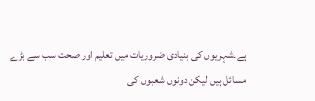ہے۔شہریوں کی بنیادی ضروریات میں تعلیم اور صحت سب سے بڑے مسائل ہیں لیکن دونوں شعبوں کی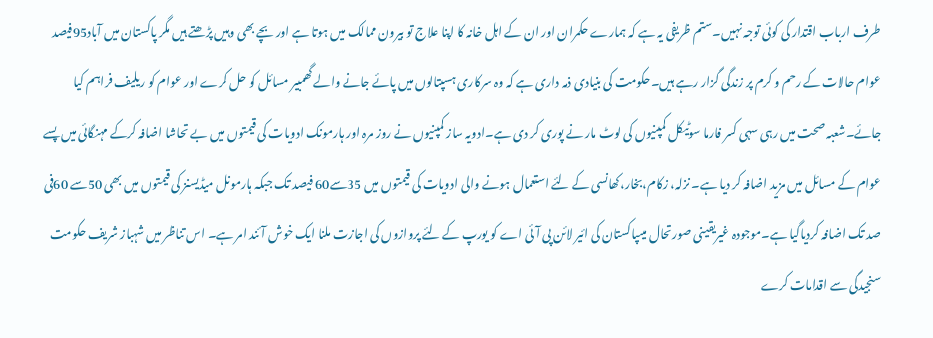طرف ارباب اقتدار کی کوئی توجہ نہیں۔ستم ظریفی یہ ہے کہ ہمارے حکمران اور ان کے اہل خانہ کا اپنا علاج تو بیرون ممالک میں ہوتا ہے اور بچے بھی وہیں پڑھتے ہیں مگر پاکستان میں آباد95فیصد عوام حالات کے رحم و کرم پر زندگی گزار رہے ہیں۔حکومت کی بنیادی ذمہ داری ہے کہ وہ سرکاری ہسپتالوں میں پائے جانے والے گھمبیر مسائل کو حل کرے اور عوام کو ریلیف فراہم کیا جائے۔شعبہ صحت میں رہی سہی کسر فارما سوٹیکل کمپنیوں کی لوٹ مار نے پوری کر دی ہے۔ادویہ ساز کمپنیوں نے روز مرہ اور ہارمونک ادویات کی قیمتوں میں بے تحاشا اضافہ کرکے مہنگائی میں پسے عوام کے مسائل میں مزید اضافہ کر دیا ہے۔ نزلہ، زکام،بخار،کھانسی کے لئے استعمال ہونے والی ادویات کی قیمتوں میں 35سے60 فیصد تک جبکہ ہارمونل میڈیسنز کی قیمتوں میں بھی 50سے 60فی صد تک اضافہ کردیاگیا ہے۔موجودہ غیریقینی صورتحال میںپاکستان کی ائیر لائن پی آئی اے کو یورپ کے لئے پروازوں کی اجازت ملنا ایک خوش آئند امر ہے۔ اس تناظر میں شہباز شریف حکومت سنجیدگی سے اقدامات کرے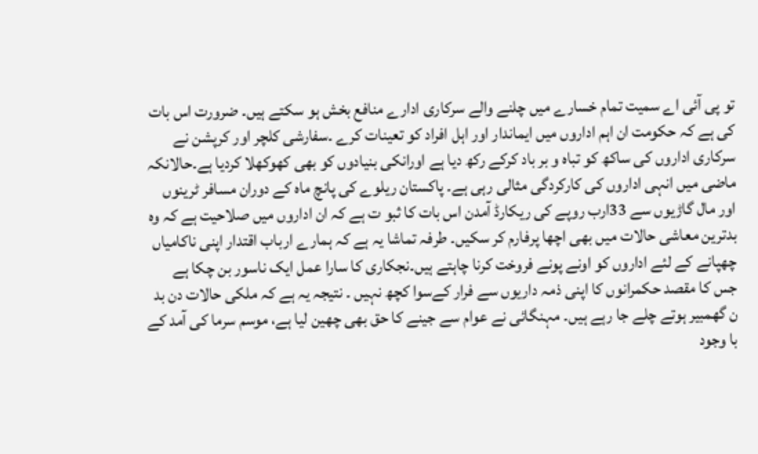تو پی آئی اے سمیت تمام خسارے میں چلنے والے سرکاری ادارے منافع بخش ہو سکتے ہیں۔ ضرورت اس بات کی ہے کہ حکومت ان اہم اداروں میں ایماندار اور اہل افراد کو تعینات کرے ۔سفارشی کلچر اور کرپشن نے سرکاری اداروں کی ساکھ کو تباہ و بر باد کرکے رکھ دیا ہے اورانکی بنیادوں کو بھی کھوکھلا کردیا ہے۔حالانکہ ماضی میں انہی اداروں کی کارکردگی مثالی رہی ہے۔ پاکستان ریلوے کی پانچ ماہ کے دوران مسافر ٹرینوں اور مال گاڑیوں سے 33ارب روپے کی ریکارڈ آمدن اس بات کا ثبو ت ہے کہ ان اداروں میں صلاحیت ہے کہ وہ بدترین معاشی حالات میں بھی اچھا پرفارم کر سکیں۔ طرفہ تماشا یہ ہے کہ ہمارے ارباب اقتدار اپنی ناکامیاں چھپانے کے لئے اداروں کو اونے پونے فروخت کرنا چاہتے ہیں۔نجکاری کا سارا عمل ایک ناسور بن چکا ہے جس کا مقصد حکمرانوں کا اپنی ذمہ داریوں سے فرار کےسوا کچھ نہیں ۔ نتیجہ یہ ہے کہ ملکی حالات دن بد ن گھمبیر ہوتے چلے جا رہے ہیں۔ مہنگائی نے عوام سے جینے کا حق بھی چھین لیا ہے، موسم سرما کی آمد کے با وجود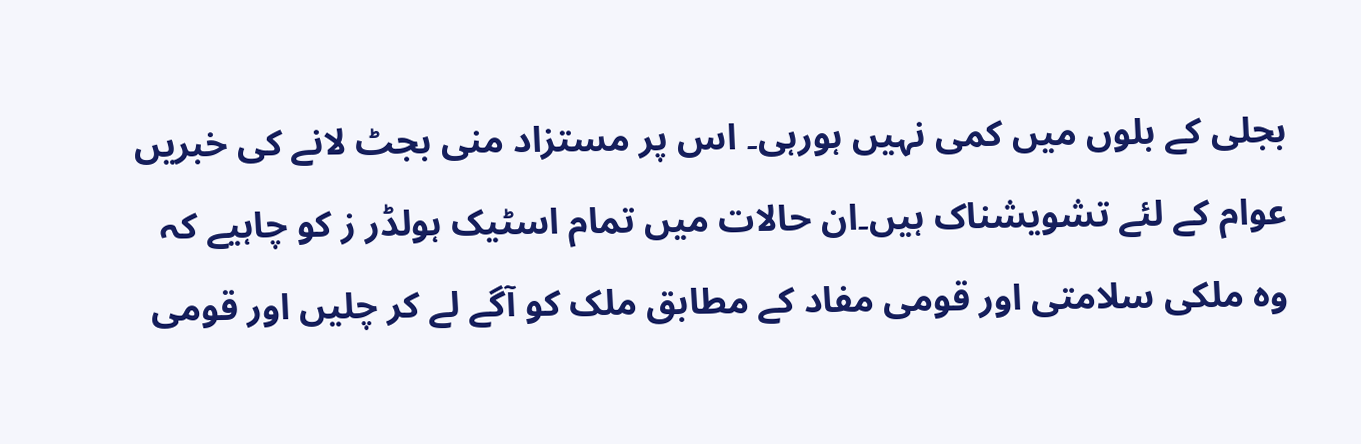بجلی کے بلوں میں کمی نہیں ہورہی۔ اس پر مستزاد منی بجٹ لانے کی خبریں عوام کے لئے تشویشناک ہیں۔ان حالات میں تمام اسٹیک ہولڈر ز کو چاہیے کہ وہ ملکی سلامتی اور قومی مفاد کے مطابق ملک کو آگے لے کر چلیں اور قومی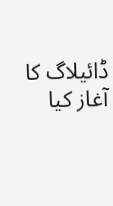ڈائیلاگ کا آغاز کیا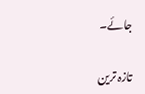جائے۔

تازہ ترین